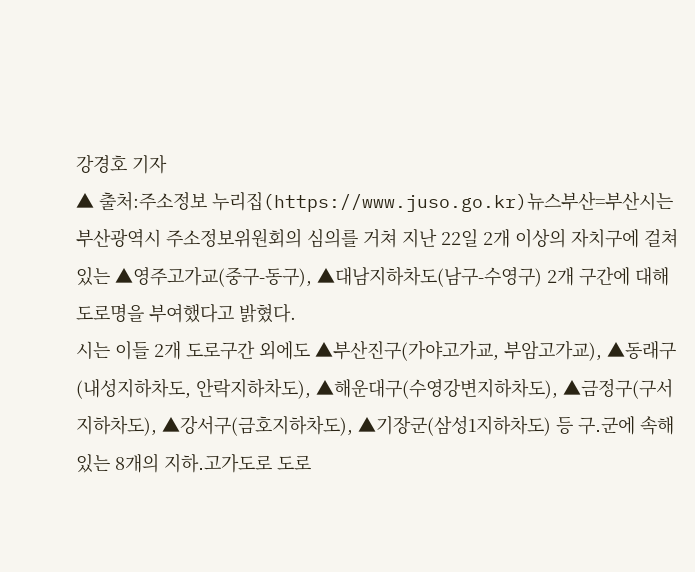강경호 기자
▲ 출처:주소정보 누리집(https://www.juso.go.kr)뉴스부산=부산시는 부산광역시 주소정보위원회의 심의를 거쳐 지난 22일 2개 이상의 자치구에 걸쳐 있는 ▲영주고가교(중구-동구), ▲대남지하차도(남구-수영구) 2개 구간에 대해 도로명을 부여했다고 밝혔다.
시는 이들 2개 도로구간 외에도 ▲부산진구(가야고가교, 부암고가교), ▲동래구(내성지하차도, 안락지하차도), ▲해운대구(수영강변지하차도), ▲금정구(구서지하차도), ▲강서구(금호지하차도), ▲기장군(삼성1지하차도) 등 구․군에 속해 있는 8개의 지하․고가도로 도로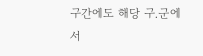구간에도 해당 구․군에서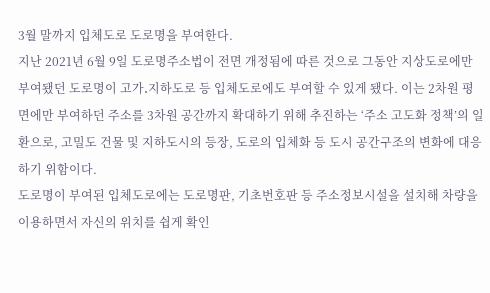3월 말까지 입체도로 도로명을 부여한다.
지난 2021년 6월 9일 도로명주소법이 전면 개정됨에 따른 것으로 그동안 지상도로에만 부여됐던 도로명이 고가․지하도로 등 입체도로에도 부여할 수 있게 됐다. 이는 2차원 평면에만 부여하던 주소를 3차원 공간까지 확대하기 위해 추진하는 ‘주소 고도화 정책’의 일환으로, 고밀도 건물 및 지하도시의 등장, 도로의 입체화 등 도시 공간구조의 변화에 대응하기 위함이다.
도로명이 부여된 입체도로에는 도로명판, 기초번호판 등 주소정보시설을 설치해 차량을 이용하면서 자신의 위치를 쉽게 확인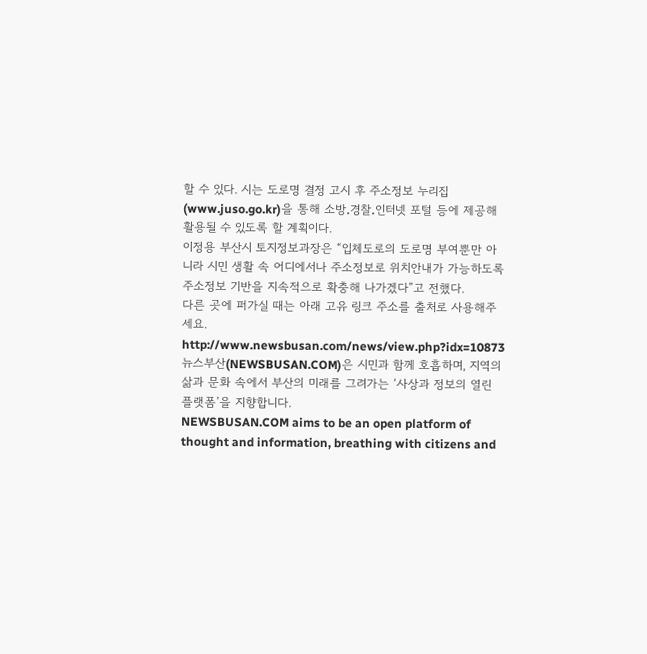할 수 있다. 시는 도로명 결정 고시 후 주소정보 누리집(www.juso.go.kr)을 통해 소방․경찰․인터넷 포털 등에 제공해 활용될 수 있도록 할 계획이다.
이정용 부산시 토지정보과장은 “입체도로의 도로명 부여뿐만 아니라 시민 생활 속 어디에서나 주소정보로 위치안내가 가능하도록 주소정보 기반을 지속적으로 확충해 나가겠다”고 전했다.
다른 곳에 퍼가실 때는 아래 고유 링크 주소를 출처로 사용해주세요.
http://www.newsbusan.com/news/view.php?idx=10873
뉴스부산(NEWSBUSAN.COM)은 시민과 함께 호흡하며, 지역의 삶과 문화 속에서 부산의 미래를 그려가는 ‘사상과 정보의 열린 플랫폼’을 지향합니다.
NEWSBUSAN.COM aims to be an open platform of thought and information, breathing with citizens and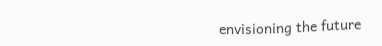envisioning the future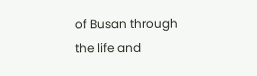of Busan through the life and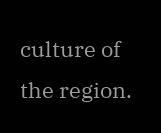culture of the region.